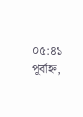০৫:৪১ পূর্বাহ্ন,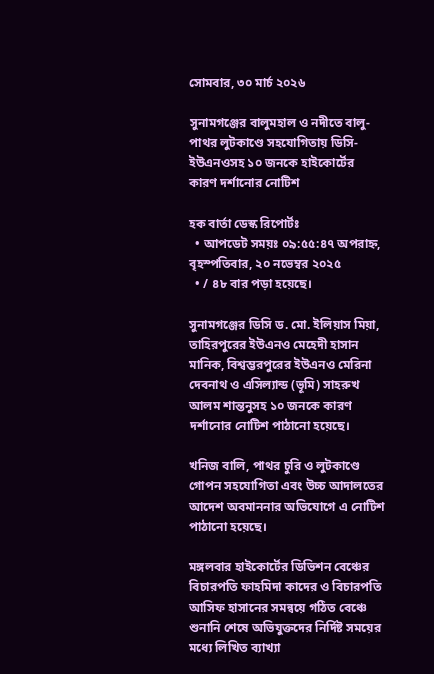সোমবার, ৩০ মার্চ ২০২৬

সুনামগঞ্জের বালুমহাল ও নদীতে বালু-পাথর লুটকাণ্ডে সহযোগিতায় ডিসি-ইউএনওসহ ১০ জনকে হাইকোর্টের কারণ দর্শানোর নোটিশ

হক বার্তা ডেস্ক রিপোর্টঃ
  • আপডেট সময়ঃ ০৯:৫৫:৪৭ অপরাহ্ন, বৃহস্পতিবার, ২০ নভেম্বর ২০২৫
  • / ৪৮ বার পড়া হয়েছে।

সুনামগঞ্জের ডিসি ড. মো. ইলিয়াস মিয়া, তাহিরপুরের ইউএনও মেহেদী হাসান মানিক, বিশ্বম্ভরপুরের ইউএনও মেরিনা দেবনাথ ও এসিল্যান্ড (ভূমি) সাহরুখ আলম শান্তনুসহ ১০ জনকে কারণ দর্শানোর নোটিশ পাঠানো হয়েছে।

খনিজ বালি, পাথর চুরি ও লুটকাণ্ডে গোপন সহযোগিতা এবং উচ্চ আদালতের আদেশ অবমাননার অভিযোগে এ নোটিশ পাঠানো হয়েছে।

মঙ্গলবার হাইকোর্টের ডিভিশন বেঞ্চের বিচারপতি ফাহমিদা কাদের ও বিচারপতি আসিফ হাসানের সমন্বয়ে গঠিত বেঞ্চে শুনানি শেষে অভিযুক্তদের নির্দিষ্ট সময়ের মধ্যে লিখিত ব্যাখ্যা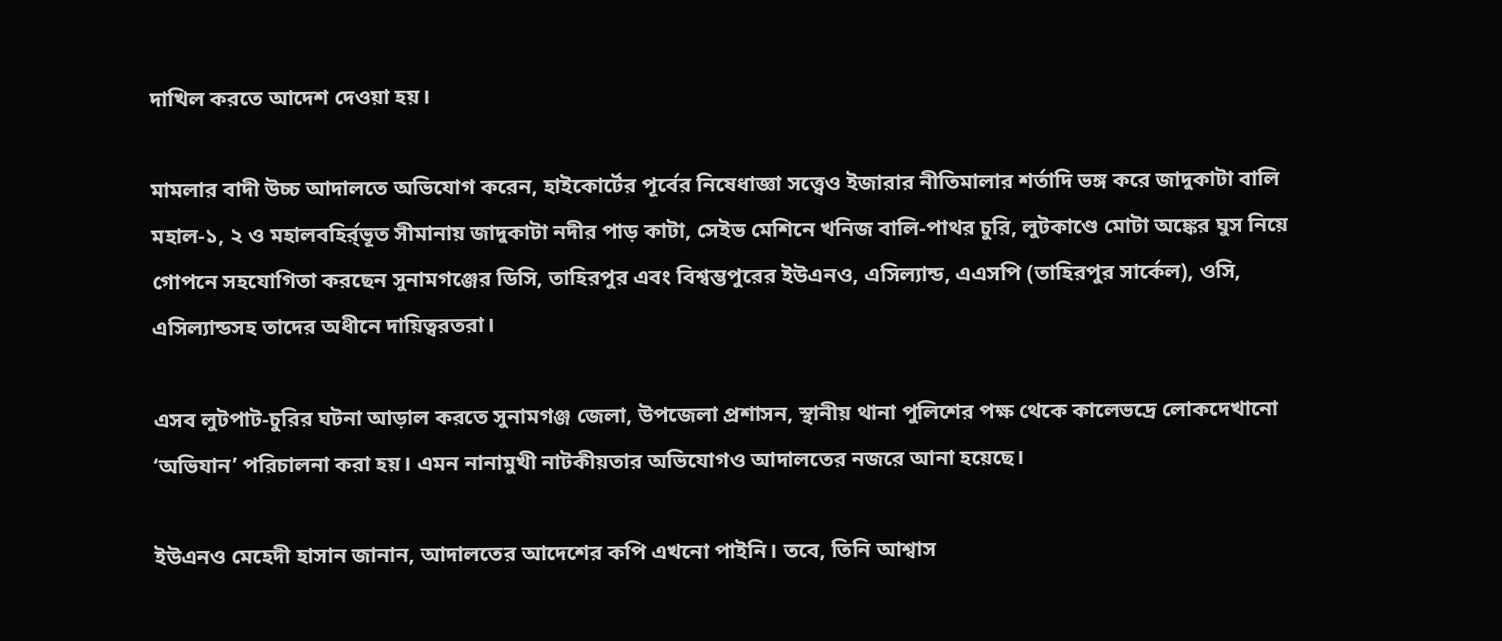দাখিল করতে আদেশ দেওয়া হয়।

মামলার বাদী উচ্চ আদালতে অভিযোগ করেন, হাইকোর্টের পূর্বের নিষেধাজ্ঞা সত্ত্বেও ইজারার নীতিমালার শর্তাদি ভঙ্গ করে জাদুকাটা বালি মহাল-১, ২ ও মহালবহির্র্ভূত সীমানায় জাদুকাটা নদীর পাড় কাটা, সেইভ মেশিনে খনিজ বালি-পাথর চুরি, লুটকাণ্ডে মোটা অঙ্কের ঘুস নিয়ে গোপনে সহযোগিতা করছেন সুনামগঞ্জের ডিসি, তাহিরপুর এবং বিশ্বম্ভপুরের ইউএনও, এসিল্যান্ড, এএসপি (তাহিরপুর সার্কেল), ওসি, এসিল্যান্ডসহ তাদের অধীনে দায়িত্বরতরা।

এসব লুটপাট-চুরির ঘটনা আড়াল করতে সুনামগঞ্জ জেলা, উপজেলা প্রশাসন, স্থানীয় থানা পুলিশের পক্ষ থেকে কালেভদ্রে লোকদেখানো ‘অভিযান’ পরিচালনা করা হয়। এমন নানামুখী নাটকীয়তার অভিযোগও আদালতের নজরে আনা হয়েছে।

ইউএনও মেহেদী হাসান জানান, আদালতের আদেশের কপি এখনো পাইনি। তবে, তিনি আশ্বাস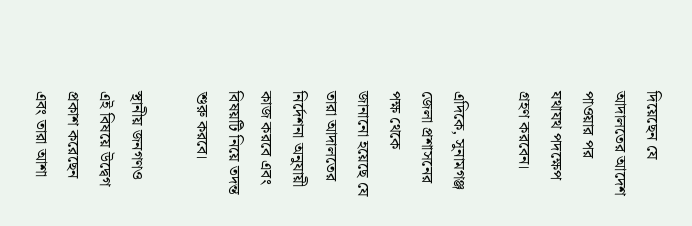দিয়েছেন যে আদালতের আদেশ পাওয়ার পর যথাযথ পদক্ষেপ গ্রহণ করবেন।

এদিকে, সুনামগঞ্জ জেলা প্রশাসনের পক্ষ থেকে জানানো হয়েছে যে তারা আদালতের নির্দেশনা অনুযায়ী কাজ করবে এবং বিষয়টি নিয়ে তদন্ত শুরু করবে।

স্থানীয় জনগণও এই বিষয়ে উদ্বেগ প্রকাশ করেছেন এবং তারা আশা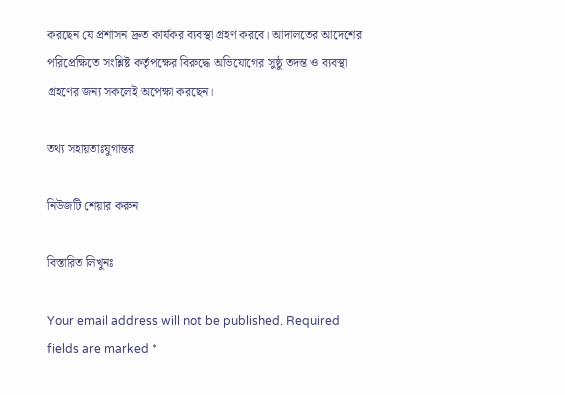করছেন যে প্রশাসন দ্রুত কার্যকর ব্যবস্থা গ্রহণ করবে। আদালতের আদেশের পরিপ্রেক্ষিতে সংশ্লিষ্ট কর্তৃপক্ষের বিরুদ্ধে অভিযোগের সুষ্ঠু তদন্ত ও ব্যবস্থা গ্রহণের জন্য সকলেই অপেক্ষা করছেন।

তথ্য সহায়তাঃযুগান্তর

নিউজটি শেয়ার করুন

বিস্তারিত লিখুনঃ

Your email address will not be published. Required fields are marked *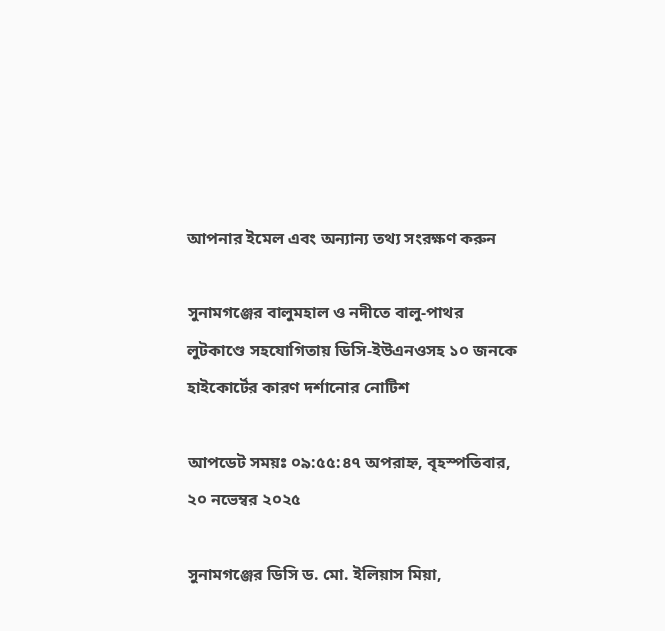আপনার ইমেল এবং অন্যান্য তথ্য সংরক্ষণ করুন

সুনামগঞ্জের বালুমহাল ও নদীতে বালু-পাথর লুটকাণ্ডে সহযোগিতায় ডিসি-ইউএনওসহ ১০ জনকে হাইকোর্টের কারণ দর্শানোর নোটিশ

আপডেট সময়ঃ ০৯:৫৫:৪৭ অপরাহ্ন, বৃহস্পতিবার, ২০ নভেম্বর ২০২৫

সুনামগঞ্জের ডিসি ড. মো. ইলিয়াস মিয়া,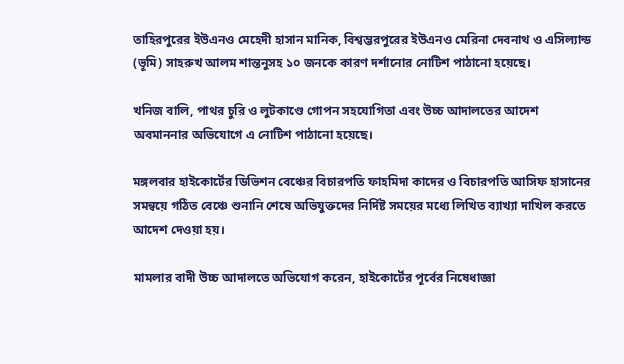তাহিরপুরের ইউএনও মেহেদী হাসান মানিক, বিশ্বম্ভরপুরের ইউএনও মেরিনা দেবনাথ ও এসিল্যান্ড (ভূমি) সাহরুখ আলম শান্তনুসহ ১০ জনকে কারণ দর্শানোর নোটিশ পাঠানো হয়েছে।

খনিজ বালি, পাথর চুরি ও লুটকাণ্ডে গোপন সহযোগিতা এবং উচ্চ আদালতের আদেশ অবমাননার অভিযোগে এ নোটিশ পাঠানো হয়েছে।

মঙ্গলবার হাইকোর্টের ডিভিশন বেঞ্চের বিচারপতি ফাহমিদা কাদের ও বিচারপতি আসিফ হাসানের সমন্বয়ে গঠিত বেঞ্চে শুনানি শেষে অভিযুক্তদের নির্দিষ্ট সময়ের মধ্যে লিখিত ব্যাখ্যা দাখিল করতে আদেশ দেওয়া হয়।

মামলার বাদী উচ্চ আদালতে অভিযোগ করেন, হাইকোর্টের পূর্বের নিষেধাজ্ঞা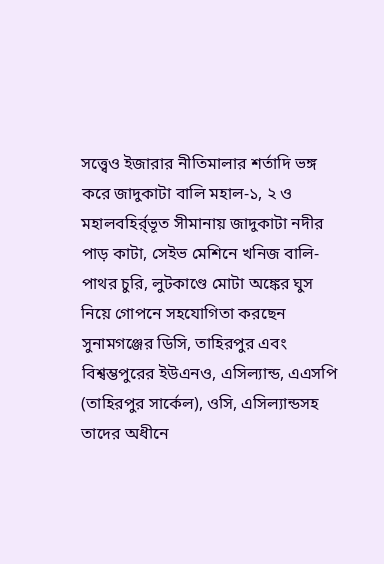সত্ত্বেও ইজারার নীতিমালার শর্তাদি ভঙ্গ করে জাদুকাটা বালি মহাল-১, ২ ও মহালবহির্র্ভূত সীমানায় জাদুকাটা নদীর পাড় কাটা, সেইভ মেশিনে খনিজ বালি-পাথর চুরি, লুটকাণ্ডে মোটা অঙ্কের ঘুস নিয়ে গোপনে সহযোগিতা করছেন সুনামগঞ্জের ডিসি, তাহিরপুর এবং বিশ্বম্ভপুরের ইউএনও, এসিল্যান্ড, এএসপি (তাহিরপুর সার্কেল), ওসি, এসিল্যান্ডসহ তাদের অধীনে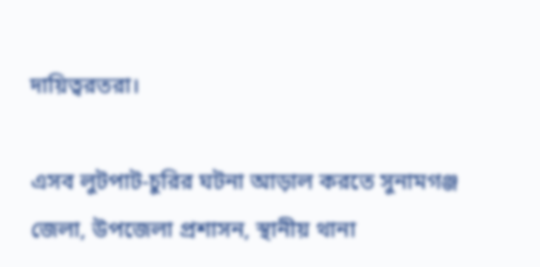দায়িত্বরতরা।

এসব লুটপাট-চুরির ঘটনা আড়াল করতে সুনামগঞ্জ জেলা, উপজেলা প্রশাসন, স্থানীয় থানা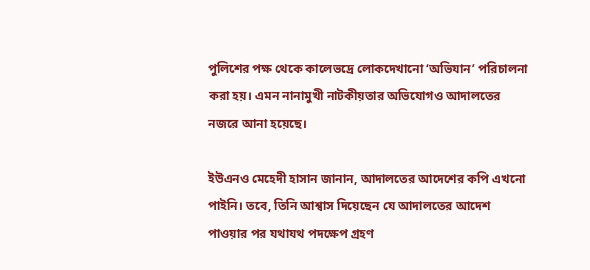পুলিশের পক্ষ থেকে কালেভদ্রে লোকদেখানো ‘অভিযান’ পরিচালনা করা হয়। এমন নানামুখী নাটকীয়তার অভিযোগও আদালতের নজরে আনা হয়েছে।

ইউএনও মেহেদী হাসান জানান, আদালতের আদেশের কপি এখনো পাইনি। তবে, তিনি আশ্বাস দিয়েছেন যে আদালতের আদেশ পাওয়ার পর যথাযথ পদক্ষেপ গ্রহণ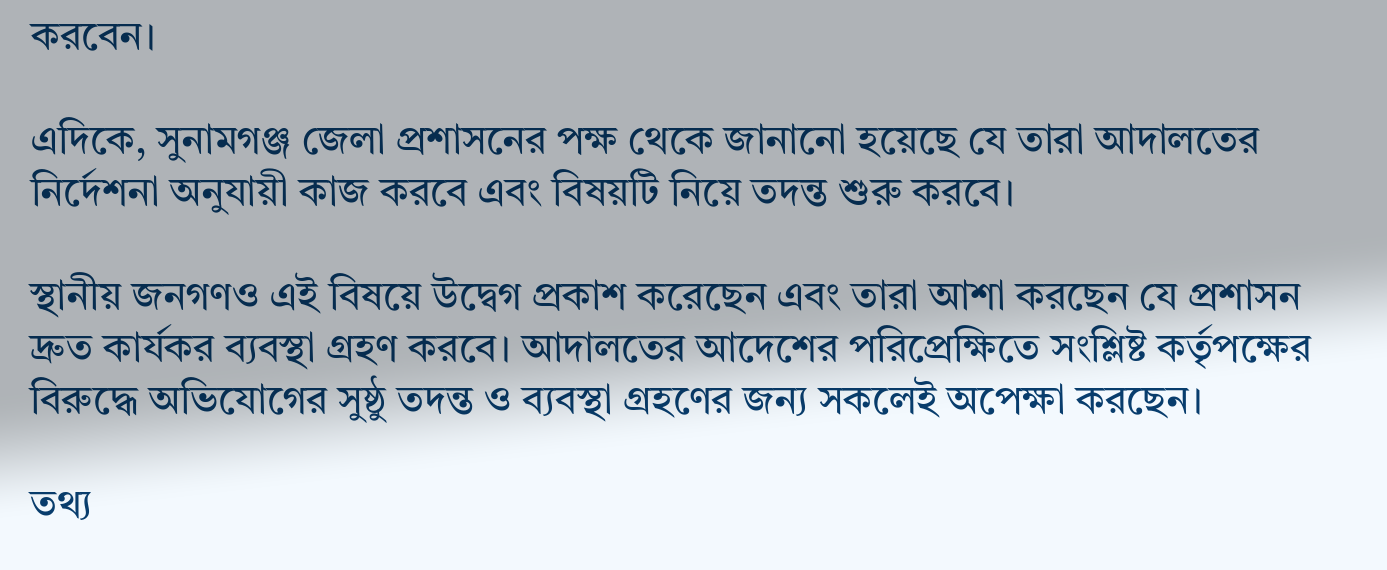করবেন।

এদিকে, সুনামগঞ্জ জেলা প্রশাসনের পক্ষ থেকে জানানো হয়েছে যে তারা আদালতের নির্দেশনা অনুযায়ী কাজ করবে এবং বিষয়টি নিয়ে তদন্ত শুরু করবে।

স্থানীয় জনগণও এই বিষয়ে উদ্বেগ প্রকাশ করেছেন এবং তারা আশা করছেন যে প্রশাসন দ্রুত কার্যকর ব্যবস্থা গ্রহণ করবে। আদালতের আদেশের পরিপ্রেক্ষিতে সংশ্লিষ্ট কর্তৃপক্ষের বিরুদ্ধে অভিযোগের সুষ্ঠু তদন্ত ও ব্যবস্থা গ্রহণের জন্য সকলেই অপেক্ষা করছেন।

তথ্য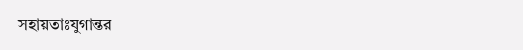সহায়তাঃযুগান্তর